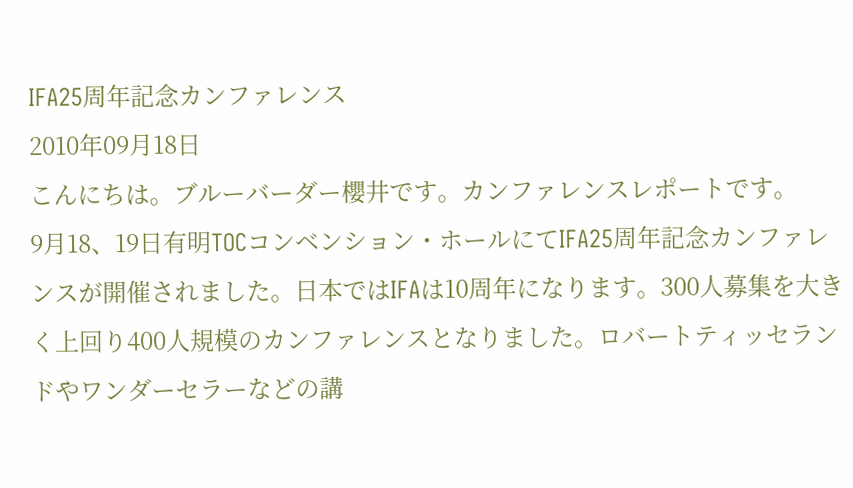IFA25周年記念カンファレンス
2010年09月18日
こんにちは。ブルーバーダー櫻井です。カンファレンスレポートです。
9月18、19日有明TOCコンベンション・ホールにてIFA25周年記念カンファレンスが開催されました。日本ではIFAは10周年になります。300人募集を大きく上回り400人規模のカンファレンスとなりました。ロバートティッセランドやワンダーセラーなどの講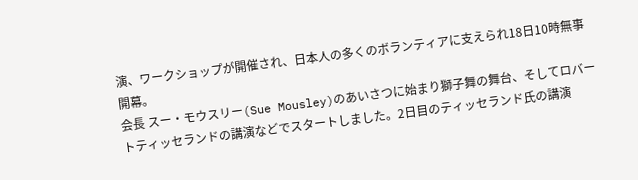演、ワークショップが開催され、日本人の多くのボランティアに支えられ18日10時無事開幕。
会長 スー・モウスリー(Sue Mousley)のあいさつに始まり獅子舞の舞台、そしてロバートティッセランドの講演などでスタートしました。2日目のティッセランド氏の講演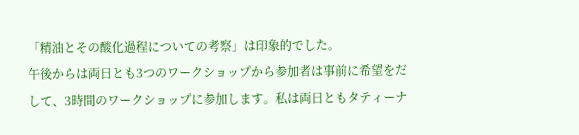「精油とその酸化過程についての考察」は印象的でした。
午後からは両日とも3つのワークショップから参加者は事前に希望をだして、3時間のワークショップに参加します。私は両日ともタティーナ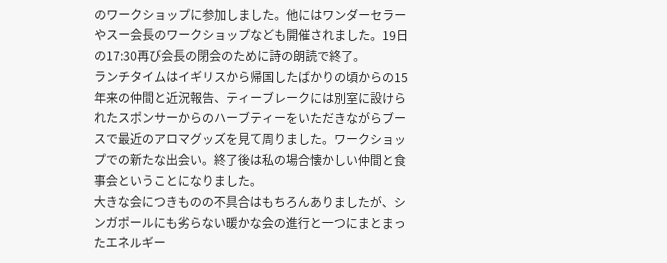のワークショップに参加しました。他にはワンダーセラーやスー会長のワークショップなども開催されました。19日の17:30再び会長の閉会のために詩の朗読で終了。
ランチタイムはイギリスから帰国したばかりの頃からの15年来の仲間と近況報告、ティーブレークには別室に設けられたスポンサーからのハーブティーをいただきながらブースで最近のアロマグッズを見て周りました。ワークショップでの新たな出会い。終了後は私の場合懐かしい仲間と食事会ということになりました。
大きな会につきものの不具合はもちろんありましたが、シンガポールにも劣らない暖かな会の進行と一つにまとまったエネルギー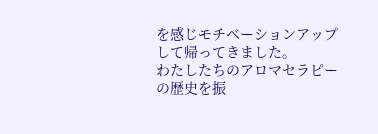を感じモチベーションアップして帰ってきました。
わたしたちのアロマセラピーの歴史を振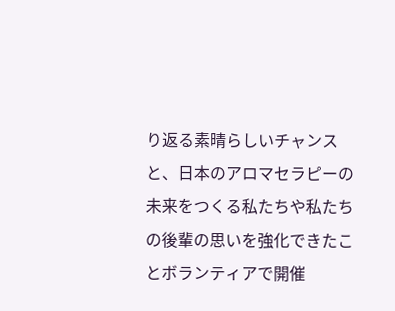り返る素晴らしいチャンス
と、日本のアロマセラピーの未来をつくる私たちや私たちの後輩の思いを強化できたことボランティアで開催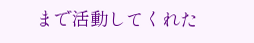まで活動してくれた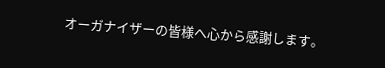オーガナイザーの皆様へ心から感謝します。